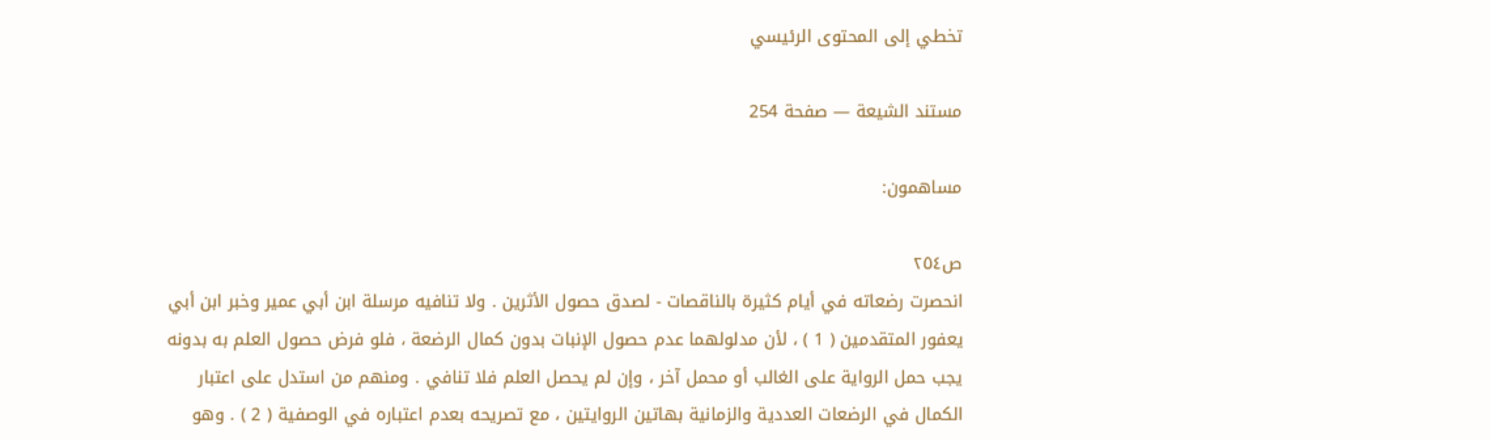تخطي إلى المحتوى الرئيسي

مستند الشيعة — صفحة 254

مساهمون:

ص٢٥٤
انحصرت رضعاته في أيام كثيرة بالناقصات - لصدق حصول الأثرين . ولا تنافيه مرسلة ابن أبي عمير وخبر ابن أبي يعفور المتقدمين ( 1 ) ، لأن مدلولهما عدم حصول الإنبات بدون كمال الرضعة ، فلو فرض حصول العلم به بدونه يجب حمل الرواية على الغالب أو محمل آخر ، وإن لم يحصل العلم فلا تنافي . ومنهم من استدل على اعتبار الكمال في الرضعات العددية والزمانية بهاتين الروايتين ، مع تصريحه بعدم اعتباره في الوصفية ( 2 ) . وهو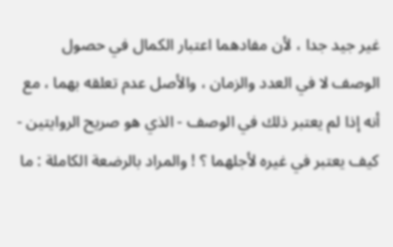غير جيد جدا ، لأن مفادهما اعتبار الكمال في حصول الوصف لا في العدد والزمان ، والأصل عدم تعلقه بهما ، مع أنه إذا لم يعتبر ذلك في الوصف - الذي هو صريح الروايتين - كيف يعتبر في غيره لأجلهما ؟ ! والمراد بالرضعة الكاملة : ما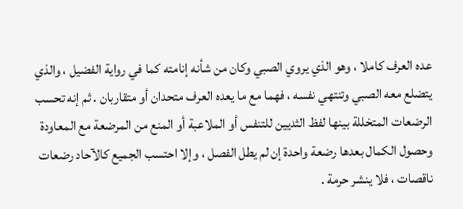عده العرف كاملا ، وهو الذي يروي الصبي وكان من شأنه إنامته كما في رواية الفضيل ، والذي يتضلع معه الصبي وتنتهي نفسه ، فهما مع ما يعده العرف متحدان أو متقاربان . ثم إنه تحسب الرضعات المتخللة بينها لفظ الثديين للتنفس أو الملاعبة أو المنع من المرضعة مع المعاودة وحصول الكمال بعدها رضعة واحدة إن لم يطل الفصل ، وإلا احتسب الجميع كالآحاد رضعات ناقصات ، فلا ينشر حرمة .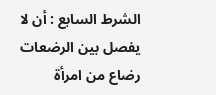الشرط السابع : أن لا يفصل بين الرضعات رضاع من امرأة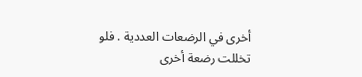أخرى في الرضعات العددية . فلو تخللت رضعة أخرى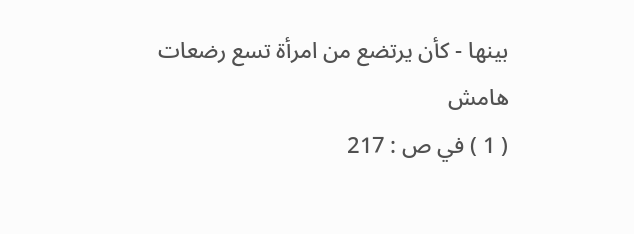بينها - كأن يرتضع من امرأة تسع رضعات
هامش
( 1 ) في ص : 217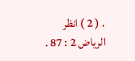. ( 2 ) انظر الرياض 2 : 87 .